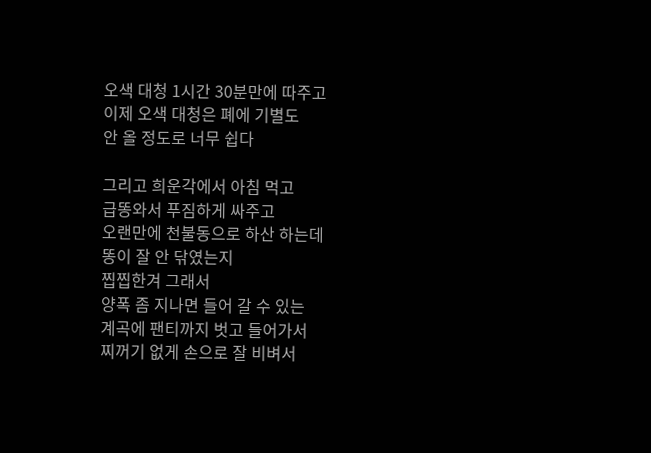오색 대청 1시간 30분만에 따주고
이제 오색 대청은 폐에 기별도
안 올 정도로 너무 쉽다

그리고 희운각에서 아침 먹고
급똥와서 푸짐하게 싸주고
오랜만에 천불동으로 하산 하는데
똥이 잘 안 닦였는지
찝찝한겨 그래서
양폭 좀 지나면 들어 갈 수 있는
계곡에 팬티까지 벗고 들어가서
찌꺼기 없게 손으로 잘 비벼서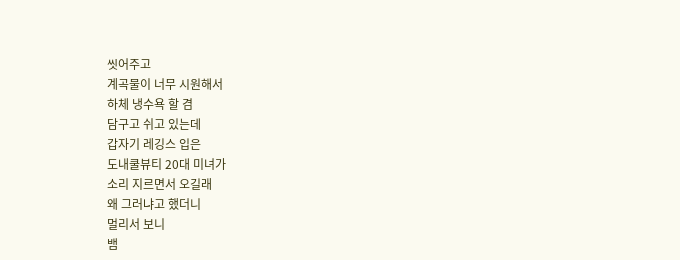씻어주고
계곡물이 너무 시원해서
하체 냉수욕 할 겸
담구고 쉬고 있는데
갑자기 레깅스 입은
도내쿨뷰티 20대 미녀가
소리 지르면서 오길래
왜 그러냐고 했더니
멀리서 보니
뱀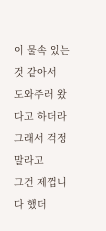이 물속 있는 것 같아서
도와주러 왔다고 하더라
그래서 걱정 말라고
그건 제껍니다 했더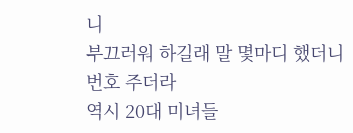니
부끄러워 하길래 말 몇마디 했더니
번호 주더라
역시 20대 미녀들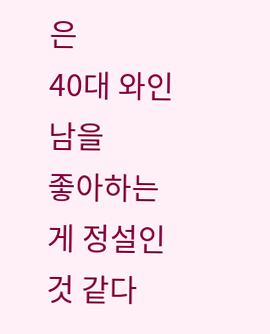은
40대 와인남을
좋아하는 게 정설인 것 같다